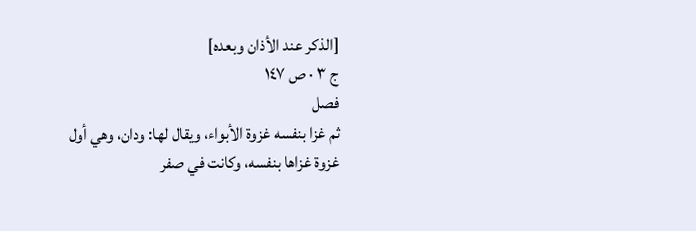[الذكر عند الأذان وبعده]
ج ٣ · ص ١٤٧
فصل
ثم غزا بنفسه غزوة الأبواء، ويقال لها: ودان، وهي أول غزوة غزاها بنفسه، وكانت في صفر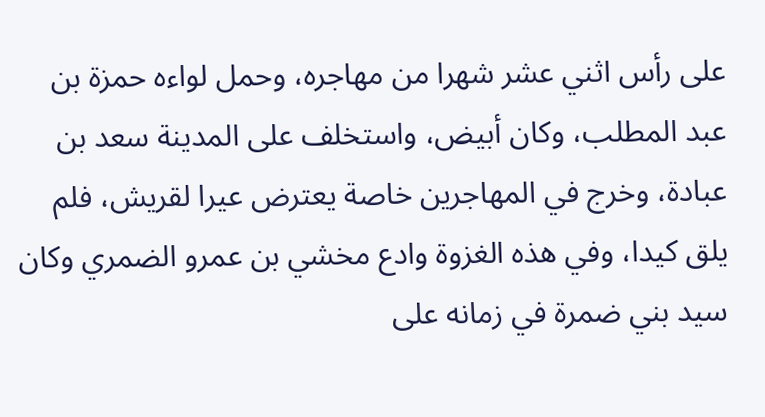على رأس اثني عشر شهرا من مهاجره، وحمل لواءه حمزة بن عبد المطلب، وكان أبيض، واستخلف على المدينة سعد بن عبادة، وخرج في المهاجرين خاصة يعترض عيرا لقريش، فلم يلق كيدا، وفي هذه الغزوة وادع مخشي بن عمرو الضمري وكان سيد بني ضمرة في زمانه على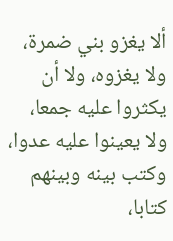ألا يغزو بني ضمرة، ولا يغزوه، ولا أن يكثروا عليه جمعا، ولا يعينوا عليه عدوا، وكتب بينه وبينهم كتابا،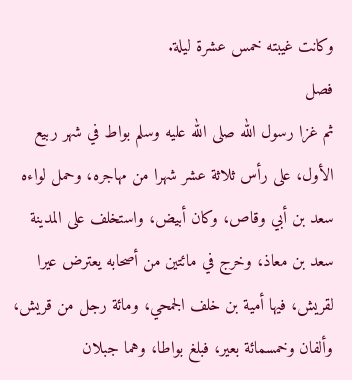وكانت غيبته خمس عشرة ليلة.
فصل
ثم غزا رسول الله صلى الله عليه وسلم بواط في شهر ربيع الأول، على رأس ثلاثة عشر شهرا من مهاجره، وحمل لواءه سعد بن أبي وقاص، وكان أبيض، واستخلف على المدينة سعد بن معاذ، وخرج في مائتين من أصحابه يعترض عيرا لقريش، فيها أمية بن خلف الجمحي، ومائة رجل من قريش، وألفان وخمسمائة بعير، فبلغ بواطا، وهما جبلان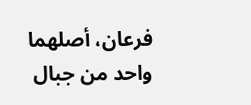فرعان، أصلهما واحد من جبال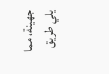جهينة، مما يلي طريق